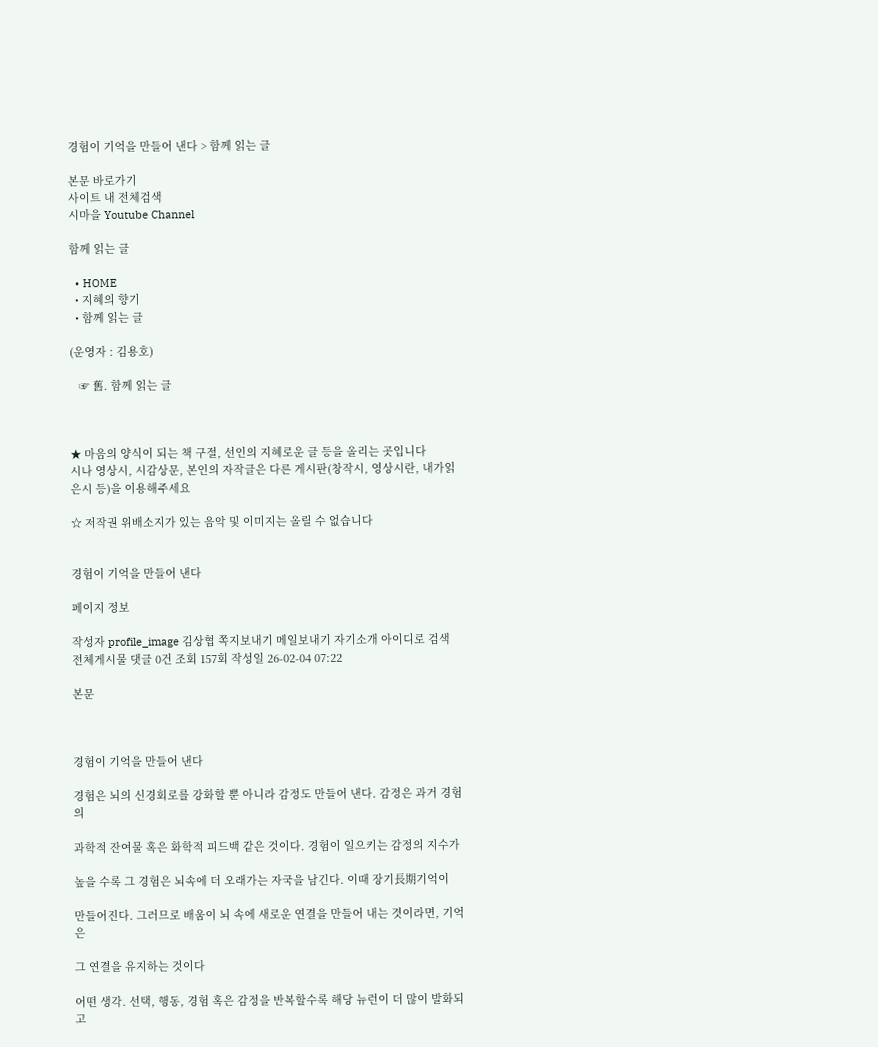경험이 기억을 만들어 낸다 > 함께 읽는 글

본문 바로가기
사이트 내 전체검색
시마을 Youtube Channel

함께 읽는 글

  • HOME
  • 지혜의 향기
  • 함께 읽는 글

(운영자 : 김용호)

   ☞ 舊. 함께 읽는 글



★ 마음의 양식이 되는 책 구절, 선인의 지혜로운 글 등을 올리는 곳입니다
시나 영상시, 시감상문, 본인의 자작글은 다른 게시판(창작시, 영상시란, 내가읽은시 등)을 이용해주세요

☆ 저작권 위배소지가 있는 음악 및 이미지는 올릴 수 없습니다


경험이 기억을 만들어 낸다

페이지 정보

작성자 profile_image 김상협 쪽지보내기 메일보내기 자기소개 아이디로 검색 전체게시물 댓글 0건 조회 157회 작성일 26-02-04 07:22

본문



경험이 기억을 만들어 낸다

경험은 뇌의 신경회로를 강화할 뿐 아니라 감정도 만들어 낸다. 감정은 과거 경험의

과학적 잔여물 혹은 화학적 피드백 같은 것이다. 경험이 일으키는 감정의 지수가

높을 수록 그 경험은 뇌속에 더 오래가는 자국을 남긴다. 이때 장기長期기억이

만들어진다. 그러므로 배움이 뇌 속에 새로운 연결을 만들어 내는 겻이라면, 기억은

그 연결을 유지하는 것이다

어떤 생각. 선택, 행동, 경험 혹은 감정을 반복할수록 해당 뉴런이 더 많이 발화되고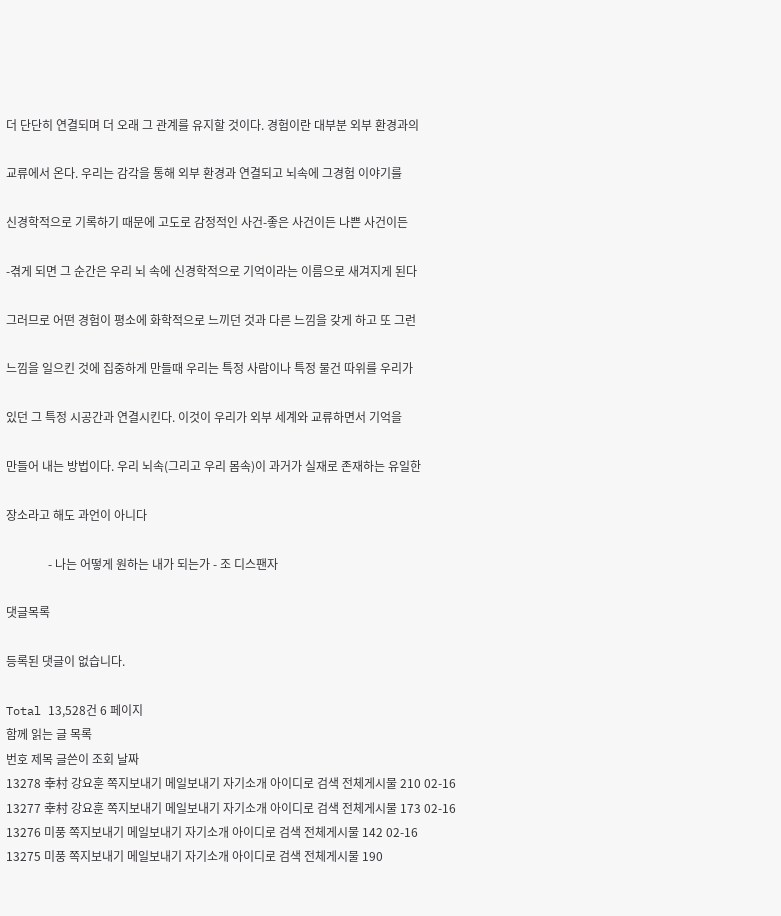더 단단히 연결되며 더 오래 그 관계를 유지할 것이다. 경험이란 대부분 외부 환경과의

교류에서 온다. 우리는 감각을 통해 외부 환경과 연결되고 뇌속에 그경험 이야기를

신경학적으로 기록하기 때문에 고도로 감정적인 사건-좋은 사건이든 나쁜 사건이든

-겪게 되면 그 순간은 우리 뇌 속에 신경학적으로 기억이라는 이름으로 새겨지게 된다

그러므로 어떤 경험이 평소에 화학적으로 느끼던 것과 다른 느낌을 갖게 하고 또 그런

느낌을 일으킨 것에 집중하게 만들때 우리는 특정 사람이나 특정 물건 따위를 우리가

있던 그 특정 시공간과 연결시킨다. 이것이 우리가 외부 세계와 교류하면서 기억을

만들어 내는 방법이다. 우리 뇌속(그리고 우리 몸속)이 과거가 실재로 존재하는 유일한

장소라고 해도 과언이 아니다

              - 나는 어떻게 원하는 내가 되는가 - 조 디스팬자

댓글목록

등록된 댓글이 없습니다.

Total 13,528건 6 페이지
함께 읽는 글 목록
번호 제목 글쓴이 조회 날짜
13278 幸村 강요훈 쪽지보내기 메일보내기 자기소개 아이디로 검색 전체게시물 210 02-16
13277 幸村 강요훈 쪽지보내기 메일보내기 자기소개 아이디로 검색 전체게시물 173 02-16
13276 미풍 쪽지보내기 메일보내기 자기소개 아이디로 검색 전체게시물 142 02-16
13275 미풍 쪽지보내기 메일보내기 자기소개 아이디로 검색 전체게시물 190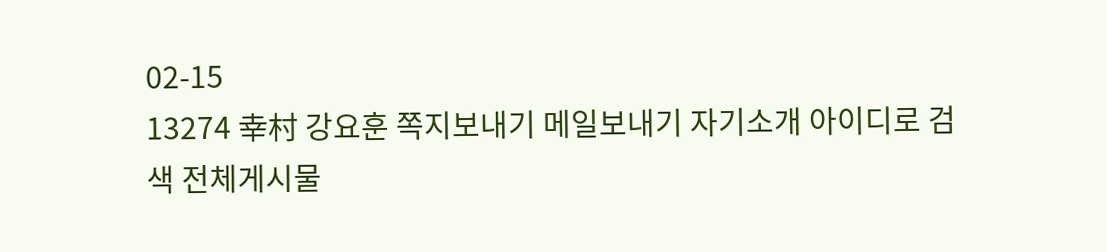02-15
13274 幸村 강요훈 쪽지보내기 메일보내기 자기소개 아이디로 검색 전체게시물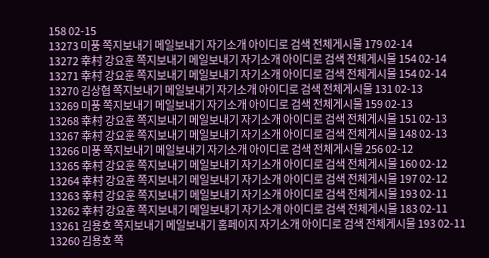158 02-15
13273 미풍 쪽지보내기 메일보내기 자기소개 아이디로 검색 전체게시물 179 02-14
13272 幸村 강요훈 쪽지보내기 메일보내기 자기소개 아이디로 검색 전체게시물 154 02-14
13271 幸村 강요훈 쪽지보내기 메일보내기 자기소개 아이디로 검색 전체게시물 154 02-14
13270 김상협 쪽지보내기 메일보내기 자기소개 아이디로 검색 전체게시물 131 02-13
13269 미풍 쪽지보내기 메일보내기 자기소개 아이디로 검색 전체게시물 159 02-13
13268 幸村 강요훈 쪽지보내기 메일보내기 자기소개 아이디로 검색 전체게시물 151 02-13
13267 幸村 강요훈 쪽지보내기 메일보내기 자기소개 아이디로 검색 전체게시물 148 02-13
13266 미풍 쪽지보내기 메일보내기 자기소개 아이디로 검색 전체게시물 256 02-12
13265 幸村 강요훈 쪽지보내기 메일보내기 자기소개 아이디로 검색 전체게시물 160 02-12
13264 幸村 강요훈 쪽지보내기 메일보내기 자기소개 아이디로 검색 전체게시물 197 02-12
13263 幸村 강요훈 쪽지보내기 메일보내기 자기소개 아이디로 검색 전체게시물 193 02-11
13262 幸村 강요훈 쪽지보내기 메일보내기 자기소개 아이디로 검색 전체게시물 183 02-11
13261 김용호 쪽지보내기 메일보내기 홈페이지 자기소개 아이디로 검색 전체게시물 193 02-11
13260 김용호 쪽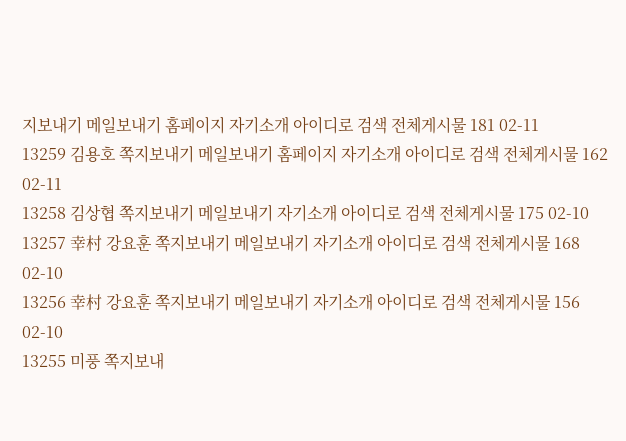지보내기 메일보내기 홈페이지 자기소개 아이디로 검색 전체게시물 181 02-11
13259 김용호 쪽지보내기 메일보내기 홈페이지 자기소개 아이디로 검색 전체게시물 162 02-11
13258 김상협 쪽지보내기 메일보내기 자기소개 아이디로 검색 전체게시물 175 02-10
13257 幸村 강요훈 쪽지보내기 메일보내기 자기소개 아이디로 검색 전체게시물 168 02-10
13256 幸村 강요훈 쪽지보내기 메일보내기 자기소개 아이디로 검색 전체게시물 156 02-10
13255 미풍 쪽지보내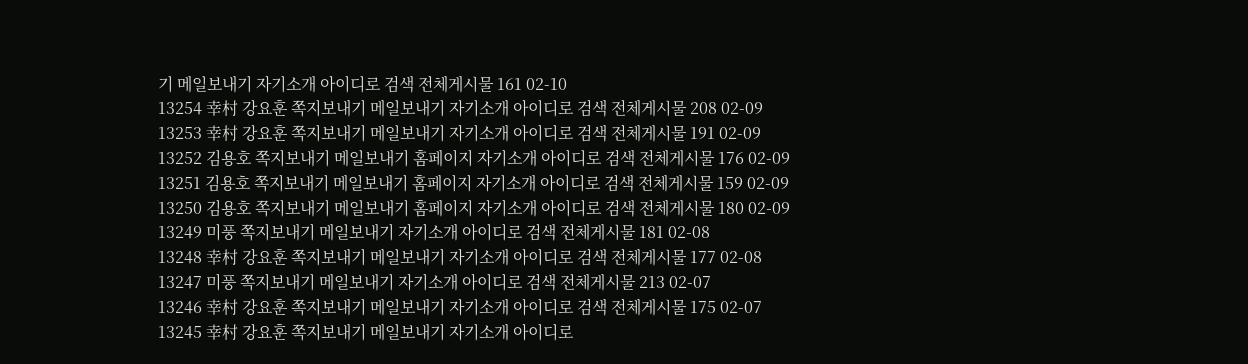기 메일보내기 자기소개 아이디로 검색 전체게시물 161 02-10
13254 幸村 강요훈 쪽지보내기 메일보내기 자기소개 아이디로 검색 전체게시물 208 02-09
13253 幸村 강요훈 쪽지보내기 메일보내기 자기소개 아이디로 검색 전체게시물 191 02-09
13252 김용호 쪽지보내기 메일보내기 홈페이지 자기소개 아이디로 검색 전체게시물 176 02-09
13251 김용호 쪽지보내기 메일보내기 홈페이지 자기소개 아이디로 검색 전체게시물 159 02-09
13250 김용호 쪽지보내기 메일보내기 홈페이지 자기소개 아이디로 검색 전체게시물 180 02-09
13249 미풍 쪽지보내기 메일보내기 자기소개 아이디로 검색 전체게시물 181 02-08
13248 幸村 강요훈 쪽지보내기 메일보내기 자기소개 아이디로 검색 전체게시물 177 02-08
13247 미풍 쪽지보내기 메일보내기 자기소개 아이디로 검색 전체게시물 213 02-07
13246 幸村 강요훈 쪽지보내기 메일보내기 자기소개 아이디로 검색 전체게시물 175 02-07
13245 幸村 강요훈 쪽지보내기 메일보내기 자기소개 아이디로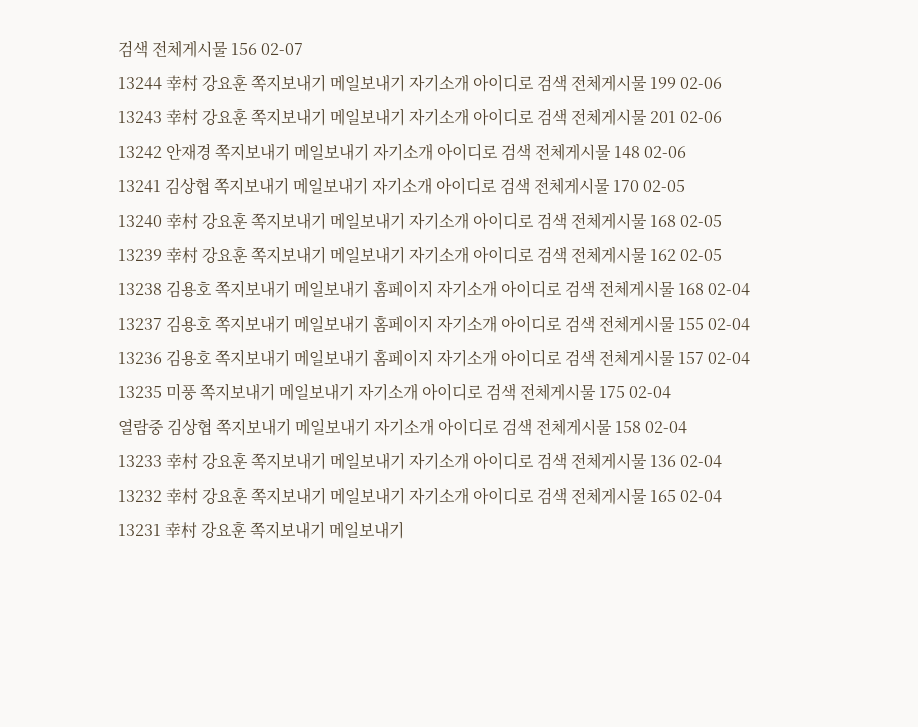검색 전체게시물 156 02-07
13244 幸村 강요훈 쪽지보내기 메일보내기 자기소개 아이디로 검색 전체게시물 199 02-06
13243 幸村 강요훈 쪽지보내기 메일보내기 자기소개 아이디로 검색 전체게시물 201 02-06
13242 안재경 쪽지보내기 메일보내기 자기소개 아이디로 검색 전체게시물 148 02-06
13241 김상협 쪽지보내기 메일보내기 자기소개 아이디로 검색 전체게시물 170 02-05
13240 幸村 강요훈 쪽지보내기 메일보내기 자기소개 아이디로 검색 전체게시물 168 02-05
13239 幸村 강요훈 쪽지보내기 메일보내기 자기소개 아이디로 검색 전체게시물 162 02-05
13238 김용호 쪽지보내기 메일보내기 홈페이지 자기소개 아이디로 검색 전체게시물 168 02-04
13237 김용호 쪽지보내기 메일보내기 홈페이지 자기소개 아이디로 검색 전체게시물 155 02-04
13236 김용호 쪽지보내기 메일보내기 홈페이지 자기소개 아이디로 검색 전체게시물 157 02-04
13235 미풍 쪽지보내기 메일보내기 자기소개 아이디로 검색 전체게시물 175 02-04
열람중 김상협 쪽지보내기 메일보내기 자기소개 아이디로 검색 전체게시물 158 02-04
13233 幸村 강요훈 쪽지보내기 메일보내기 자기소개 아이디로 검색 전체게시물 136 02-04
13232 幸村 강요훈 쪽지보내기 메일보내기 자기소개 아이디로 검색 전체게시물 165 02-04
13231 幸村 강요훈 쪽지보내기 메일보내기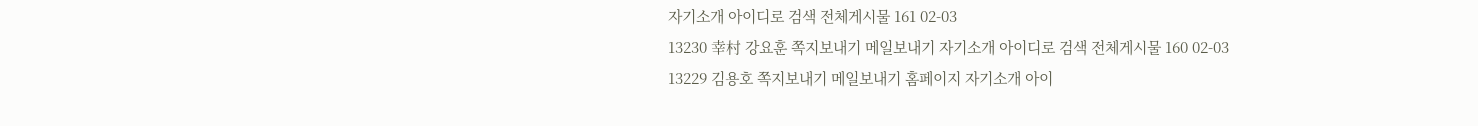자기소개 아이디로 검색 전체게시물 161 02-03
13230 幸村 강요훈 쪽지보내기 메일보내기 자기소개 아이디로 검색 전체게시물 160 02-03
13229 김용호 쪽지보내기 메일보내기 홈페이지 자기소개 아이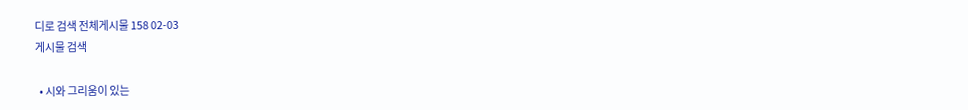디로 검색 전체게시물 158 02-03
게시물 검색

  • 시와 그리움이 있는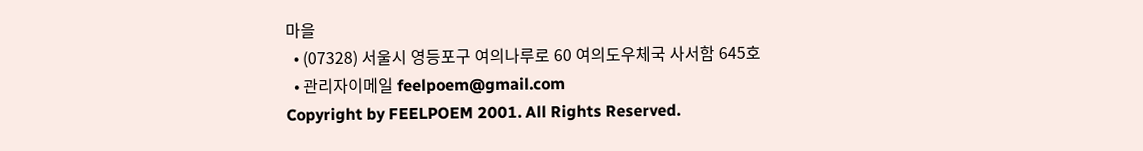마을
  • (07328) 서울시 영등포구 여의나루로 60 여의도우체국 사서함 645호
  • 관리자이메일 feelpoem@gmail.com
Copyright by FEELPOEM 2001. All Rights Reserved.